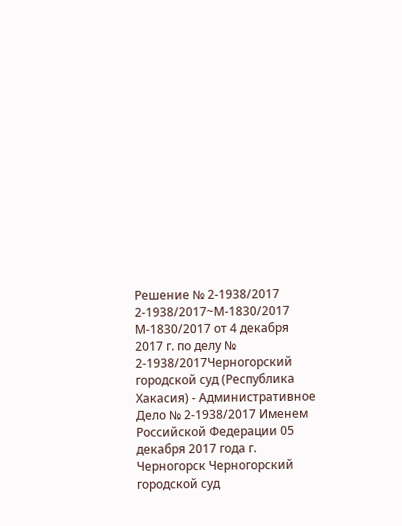Решение № 2-1938/2017 2-1938/2017~М-1830/2017 М-1830/2017 от 4 декабря 2017 г. по делу № 2-1938/2017Черногорский городской суд (Республика Хакасия) - Административное Дело № 2-1938/2017 Именем Российской Федерации 05 декабря 2017 года г. Черногорск Черногорский городской суд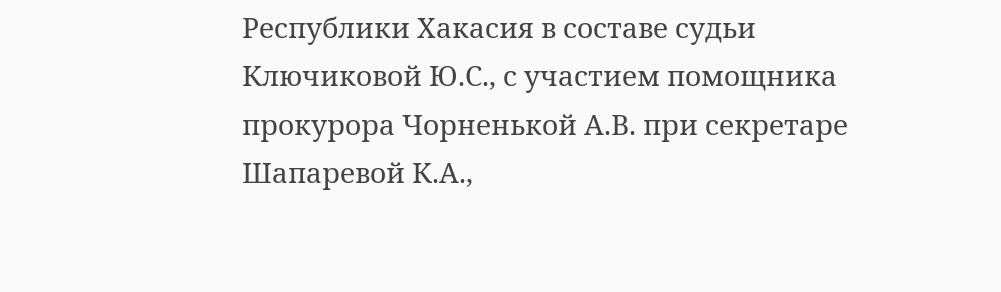Республики Хакасия в составе судьи Ключиковой Ю.С., с участием помощника прокурора Чорненькой А.В. при секретаре Шапаревой К.А.,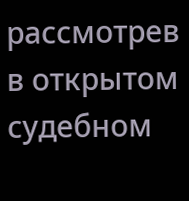рассмотрев в открытом судебном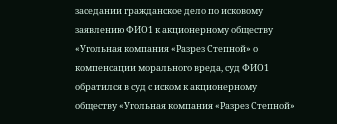заседании гражданское дело по исковому заявлению ФИО1 к акционерному обществу «Угольная компания «Разрез Степной» о компенсации морального вреда, суд ФИО1 обратился в суд с иском к акционерному обществу «Угольная компания «Разрез Степной»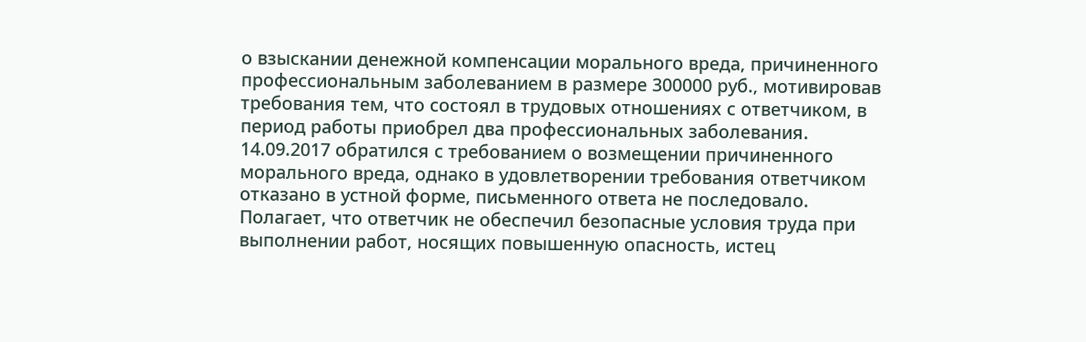о взыскании денежной компенсации морального вреда, причиненного профессиональным заболеванием в размере 300000 руб., мотивировав требования тем, что состоял в трудовых отношениях с ответчиком, в период работы приобрел два профессиональных заболевания. 14.09.2017 обратился с требованием о возмещении причиненного морального вреда, однако в удовлетворении требования ответчиком отказано в устной форме, письменного ответа не последовало. Полагает, что ответчик не обеспечил безопасные условия труда при выполнении работ, носящих повышенную опасность, истец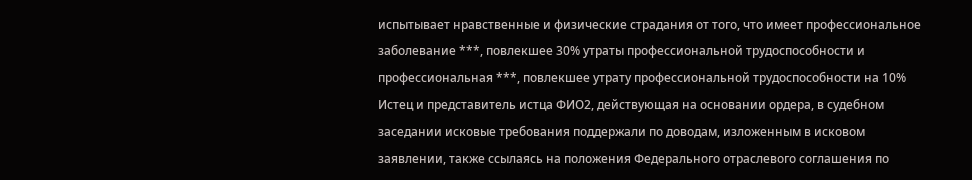испытывает нравственные и физические страдания от того, что имеет профессиональное заболевание ***, повлекшее 30% утраты профессиональной трудоспособности и профессиональная ***, повлекшее утрату профессиональной трудоспособности на 10% Истец и представитель истца ФИО2, действующая на основании ордера, в судебном заседании исковые требования поддержали по доводам, изложенным в исковом заявлении, также ссылаясь на положения Федерального отраслевого соглашения по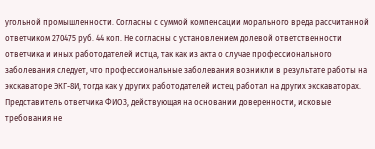угольной промышленности. Согласны с суммой компенсации морального вреда рассчитанной ответчиком 270475 руб. 44 коп. Не согласны с установлением долевой ответственности ответчика и иных работодателей истца, так как из акта о случае профессионального заболевания следует, что профессиональные заболевания возникли в результате работы на экскаваторе ЭКГ-8И, тогда как у других работодателей истец работал на других экскаваторах. Представитель ответчика ФИО3, действующая на основании доверенности, исковые требования не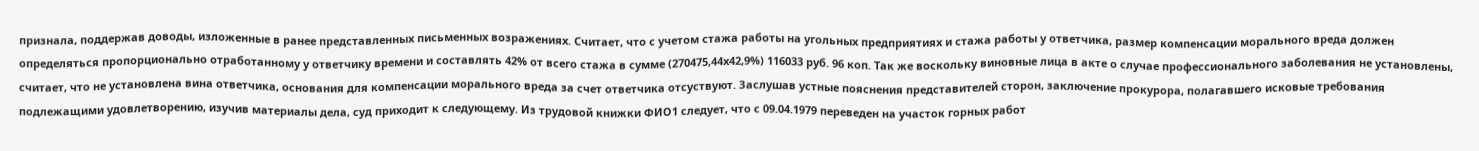признала, поддержав доводы, изложенные в ранее представленных письменных возражениях. Считает, что с учетом стажа работы на угольных предприятиях и стажа работы у ответчика, размер компенсации морального вреда должен определяться пропорционально отработанному у ответчику времени и составлять 42% от всего стажа в сумме (270475,44х42,9%) 116033 руб. 96 коп. Так же воскольку виновные лица в акте о случае профессионального заболевания не установлены, считает, что не установлена вина ответчика, основания для компенсации морального вреда за счет ответчика отсуствуют. Заслушав устные пояснения представителей сторон, заключение прокурора, полагавшего исковые требования подлежащими удовлетворению, изучив материалы дела, суд приходит к следующему. Из трудовой книжки ФИО1 следует, что с 09.04.1979 переведен на участок горных работ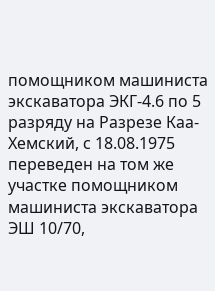помощником машиниста экскаватора ЭКГ-4.6 по 5 разряду на Разрезе Каа-Хемский, с 18.08.1975 переведен на том же участке помощником машиниста экскаватора ЭШ 10/70,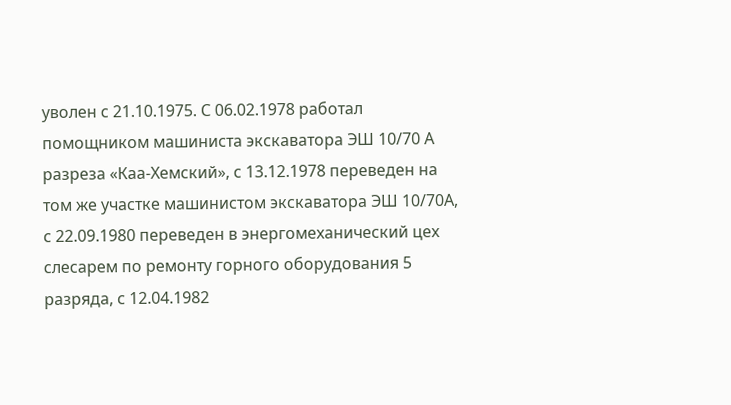уволен с 21.10.1975. С 06.02.1978 работал помощником машиниста экскаватора ЭШ 10/70 А разреза «Каа-Хемский», с 13.12.1978 переведен на том же участке машинистом экскаватора ЭШ 10/70А, с 22.09.1980 переведен в энергомеханический цех слесарем по ремонту горного оборудования 5 разряда, с 12.04.1982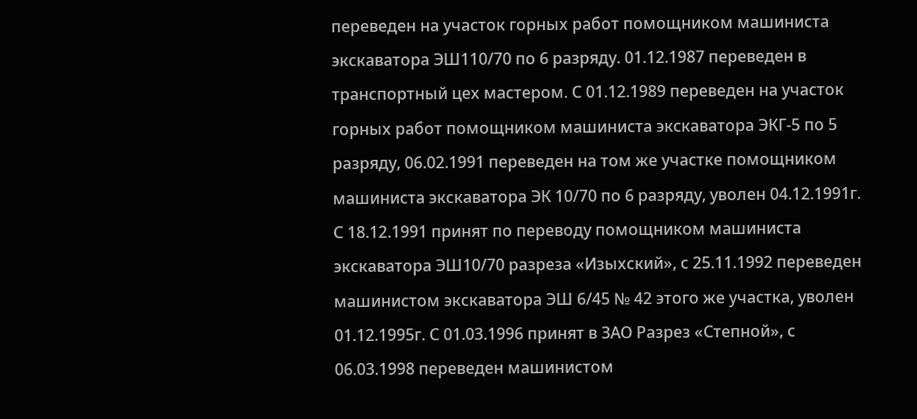переведен на участок горных работ помощником машиниста экскаватора ЭШ110/70 по 6 разряду. 01.12.1987 переведен в транспортный цех мастером. С 01.12.1989 переведен на участок горных работ помощником машиниста экскаватора ЭКГ-5 по 5 разряду, 06.02.1991 переведен на том же участке помощником машиниста экскаватора ЭК 10/70 по 6 разряду, уволен 04.12.1991г. С 18.12.1991 принят по переводу помощником машиниста экскаватора ЭШ10/70 разреза «Изыхский», с 25.11.1992 переведен машинистом экскаватора ЭШ 6/45 № 42 этого же участка, уволен 01.12.1995г. С 01.03.1996 принят в ЗАО Разрез «Степной», с 06.03.1998 переведен машинистом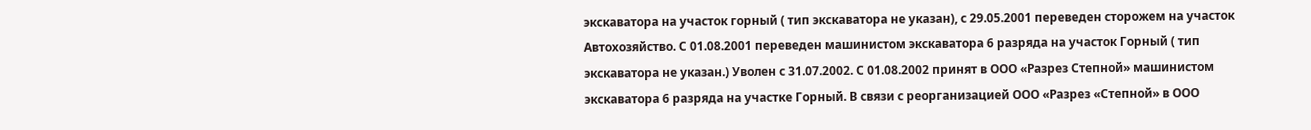экскаватора на участок горный ( тип экскаватора не указан), с 29.05.2001 переведен сторожем на участок Автохозяйство. С 01.08.2001 переведен машинистом экскаватора 6 разряда на участок Горный ( тип экскаватора не указан.) Уволен с 31.07.2002. С 01.08.2002 принят в ООО «Разрез Степной» машинистом экскаватора 6 разряда на участке Горный. В связи с реорганизацией ООО «Разрез «Степной» в ООО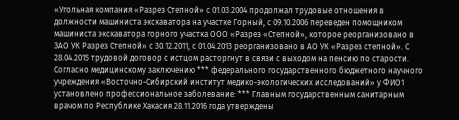«Угольная компания «Разрез Степной» с 01.03.2004 продолжал трудовые отношения в должности машиниста экскаватора на участке Горный, с 09.10.2006 переведен помощником машиниста экскаватора горного участка ООО «Разрез «Степной», которое реорганизовано в ЗАО УК Разрез Степной» с 30.12.2011, с 01.04.2013 реорганизовано в АО УК «Разрез степной». С 28.04.2015 трудовой договор с истцом расторгнут в связи с выходом на пенсию по старости. Согласно медицинскому заключению *** федерального государственного бюджетного научного учреждения «Восточно-Сибирский институт медико-экологических исследований» у ФИО1 установлено профессиональное заболевание: *** Главным государственным санитарным врачом по Республике Хакасия 28.11.2016 года утверждены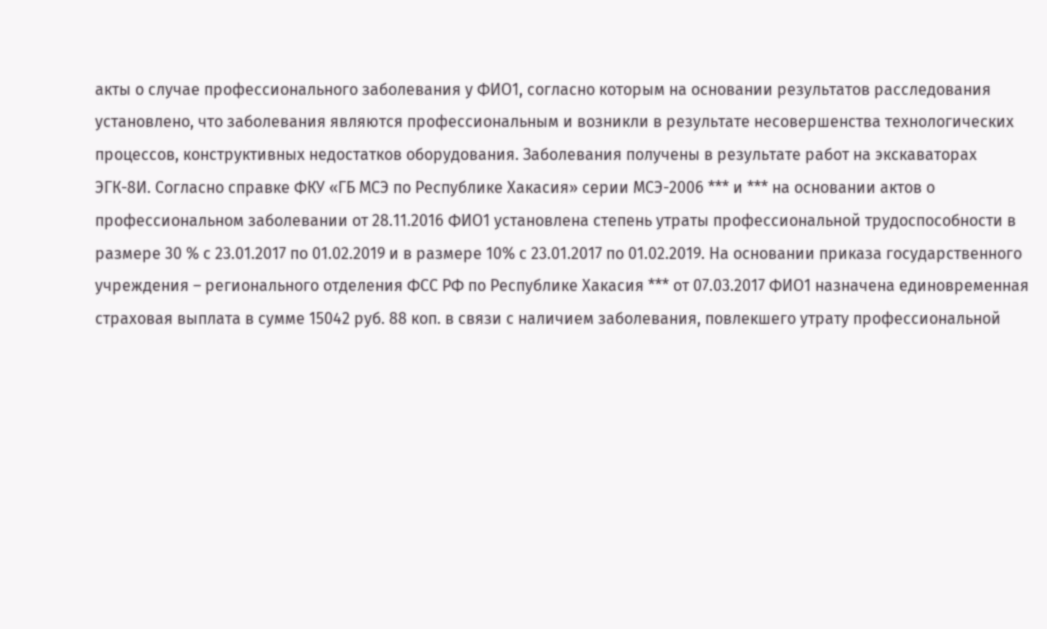акты о случае профессионального заболевания у ФИО1, согласно которым на основании результатов расследования установлено, что заболевания являются профессиональным и возникли в результате несовершенства технологических процессов, конструктивных недостатков оборудования. Заболевания получены в результате работ на экскаваторах ЭГК-8И. Согласно справке ФКУ «ГБ МСЭ по Республике Хакасия» серии МСЭ-2006 *** и *** на основании актов о профессиональном заболевании от 28.11.2016 ФИО1 установлена степень утраты профессиональной трудоспособности в размере 30 % с 23.01.2017 по 01.02.2019 и в размере 10% с 23.01.2017 по 01.02.2019. На основании приказа государственного учреждения – регионального отделения ФСС РФ по Республике Хакасия *** от 07.03.2017 ФИО1 назначена единовременная страховая выплата в сумме 15042 руб. 88 коп. в связи с наличием заболевания, повлекшего утрату профессиональной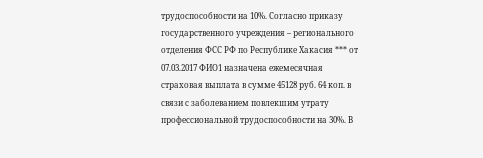трудоспособности на 10%. Согласно приказу государственного учреждения – регионального отделения ФСС РФ по Республике Хакасия *** от 07.03.2017 ФИО1 назначена ежемесячная страховая выплата в сумме 45128 руб. 64 коп. в связи с заболеванием повлекшим утрату профессиональной трудоспособности на 30%. В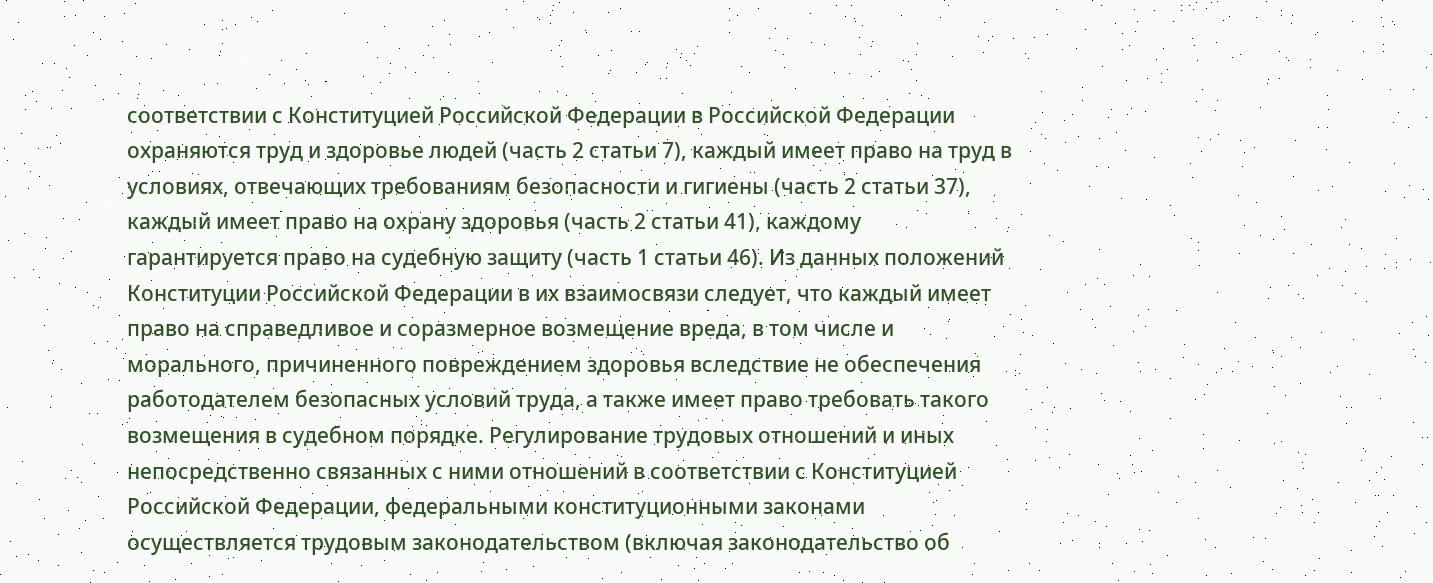соответствии с Конституцией Российской Федерации в Российской Федерации охраняются труд и здоровье людей (часть 2 статьи 7), каждый имеет право на труд в условиях, отвечающих требованиям безопасности и гигиены (часть 2 статьи 37), каждый имеет право на охрану здоровья (часть 2 статьи 41), каждому гарантируется право на судебную защиту (часть 1 статьи 46). Из данных положений Конституции Российской Федерации в их взаимосвязи следует, что каждый имеет право на справедливое и соразмерное возмещение вреда, в том числе и морального, причиненного повреждением здоровья вследствие не обеспечения работодателем безопасных условий труда, а также имеет право требовать такого возмещения в судебном порядке. Регулирование трудовых отношений и иных непосредственно связанных с ними отношений в соответствии с Конституцией Российской Федерации, федеральными конституционными законами осуществляется трудовым законодательством (включая законодательство об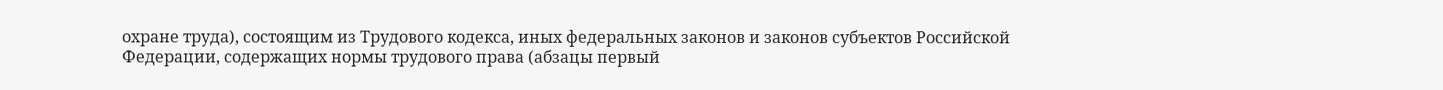охране труда), состоящим из Трудового кодекса, иных федеральных законов и законов субъектов Российской Федерации, содержащих нормы трудового права (абзацы первый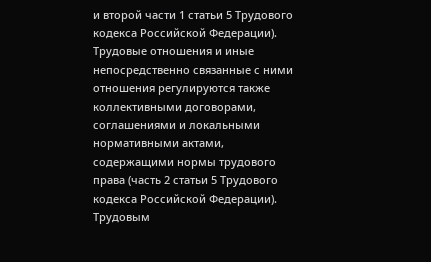и второй части 1 статьи 5 Трудового кодекса Российской Федерации). Трудовые отношения и иные непосредственно связанные с ними отношения регулируются также коллективными договорами, соглашениями и локальными нормативными актами, содержащими нормы трудового права (часть 2 статьи 5 Трудового кодекса Российской Федерации). Трудовым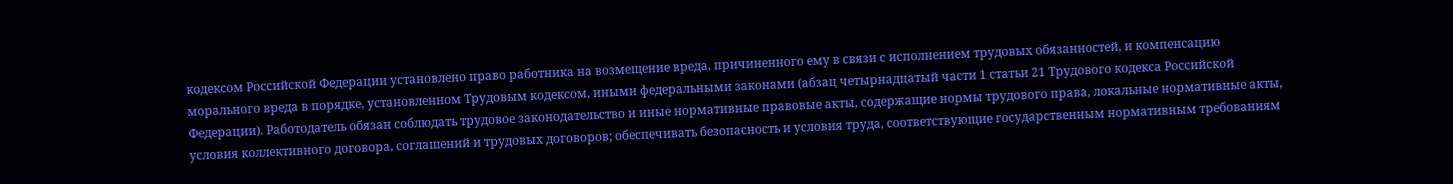кодексом Российской Федерации установлено право работника на возмещение вреда, причиненного ему в связи с исполнением трудовых обязанностей, и компенсацию морального вреда в порядке, установленном Трудовым кодексом, иными федеральными законами (абзац четырнадцатый части 1 статьи 21 Трудового кодекса Российской Федерации). Работодатель обязан соблюдать трудовое законодательство и иные нормативные правовые акты, содержащие нормы трудового права, локальные нормативные акты, условия коллективного договора, соглашений и трудовых договоров; обеспечивать безопасность и условия труда, соответствующие государственным нормативным требованиям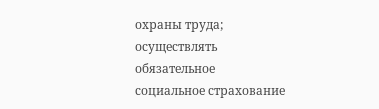охраны труда; осуществлять обязательное социальное страхование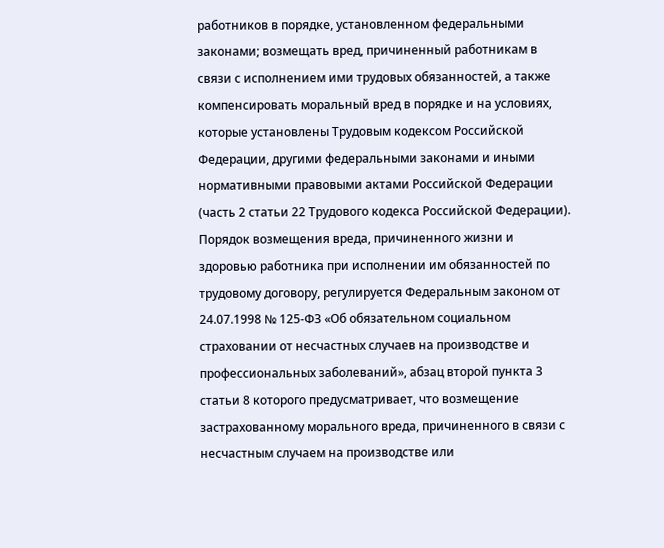работников в порядке, установленном федеральными законами; возмещать вред, причиненный работникам в связи с исполнением ими трудовых обязанностей, а также компенсировать моральный вред в порядке и на условиях, которые установлены Трудовым кодексом Российской Федерации, другими федеральными законами и иными нормативными правовыми актами Российской Федерации (часть 2 статьи 22 Трудового кодекса Российской Федерации). Порядок возмещения вреда, причиненного жизни и здоровью работника при исполнении им обязанностей по трудовому договору, регулируется Федеральным законом от 24.07.1998 № 125-ФЗ «Об обязательном социальном страховании от несчастных случаев на производстве и профессиональных заболеваний», абзац второй пункта 3 статьи 8 которого предусматривает, что возмещение застрахованному морального вреда, причиненного в связи с несчастным случаем на производстве или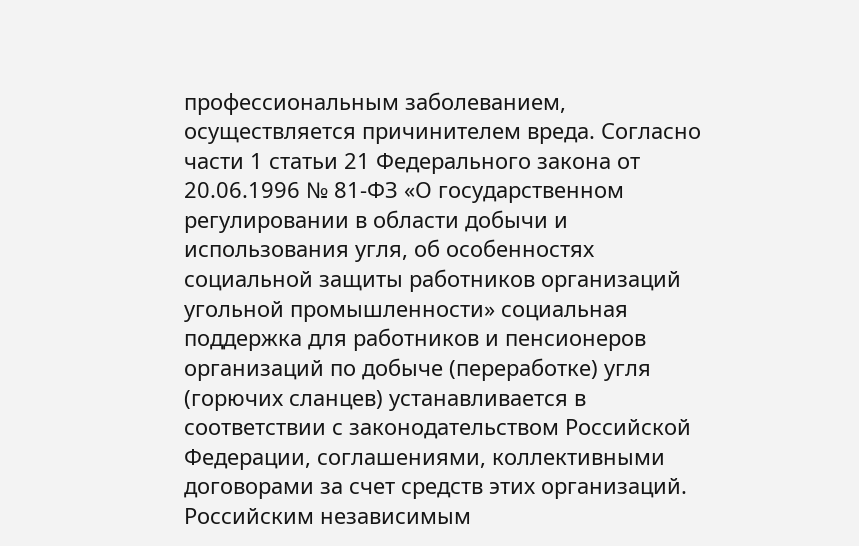профессиональным заболеванием, осуществляется причинителем вреда. Согласно части 1 статьи 21 Федерального закона от 20.06.1996 № 81-ФЗ «О государственном регулировании в области добычи и использования угля, об особенностях социальной защиты работников организаций угольной промышленности» социальная поддержка для работников и пенсионеров организаций по добыче (переработке) угля (горючих сланцев) устанавливается в соответствии с законодательством Российской Федерации, соглашениями, коллективными договорами за счет средств этих организаций. Российским независимым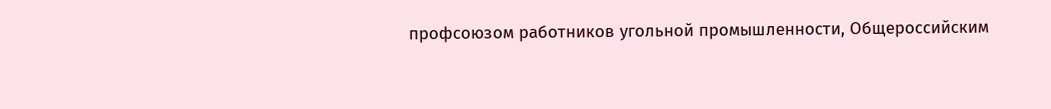профсоюзом работников угольной промышленности, Общероссийским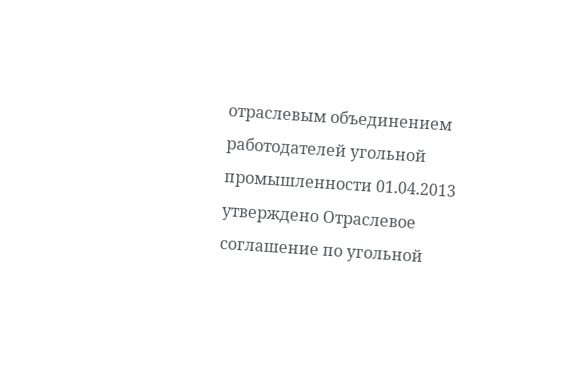отраслевым объединением работодателей угольной промышленности 01.04.2013 утверждено Отраслевое соглашение по угольной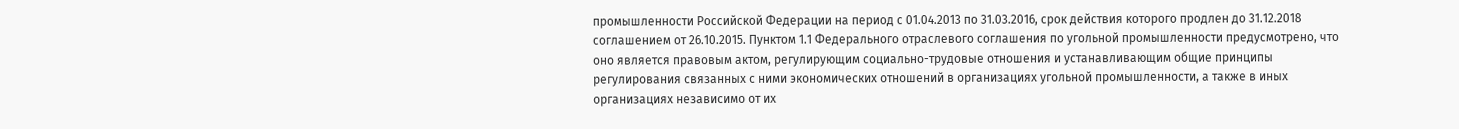промышленности Российской Федерации на период с 01.04.2013 по 31.03.2016, срок действия которого продлен до 31.12.2018 соглашением от 26.10.2015. Пунктом 1.1 Федерального отраслевого соглашения по угольной промышленности предусмотрено, что оно является правовым актом, регулирующим социально-трудовые отношения и устанавливающим общие принципы регулирования связанных с ними экономических отношений в организациях угольной промышленности, а также в иных организациях независимо от их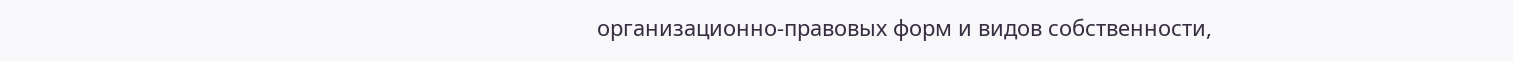организационно-правовых форм и видов собственности,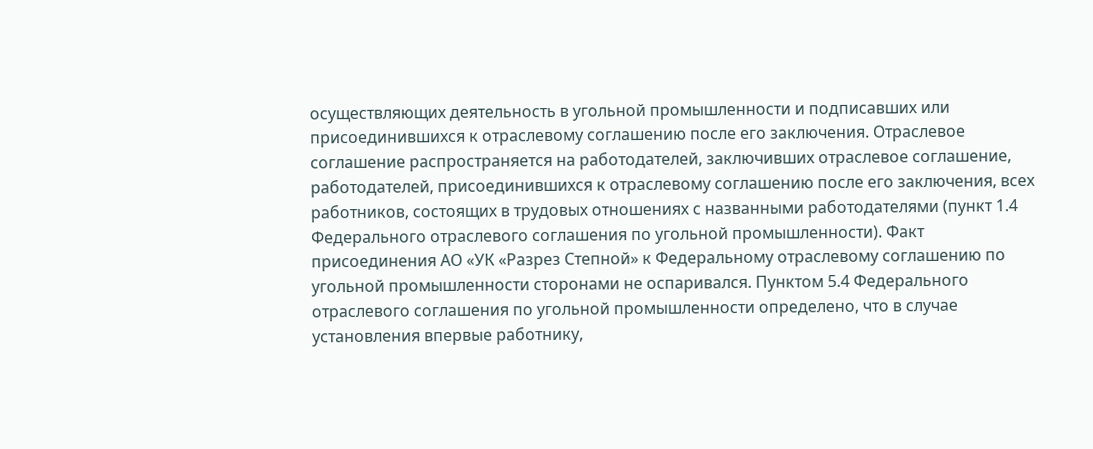осуществляющих деятельность в угольной промышленности и подписавших или присоединившихся к отраслевому соглашению после его заключения. Отраслевое соглашение распространяется на работодателей, заключивших отраслевое соглашение, работодателей, присоединившихся к отраслевому соглашению после его заключения, всех работников, состоящих в трудовых отношениях с названными работодателями (пункт 1.4 Федерального отраслевого соглашения по угольной промышленности). Факт присоединения АО «УК «Разрез Степной» к Федеральному отраслевому соглашению по угольной промышленности сторонами не оспаривался. Пунктом 5.4 Федерального отраслевого соглашения по угольной промышленности определено, что в случае установления впервые работнику,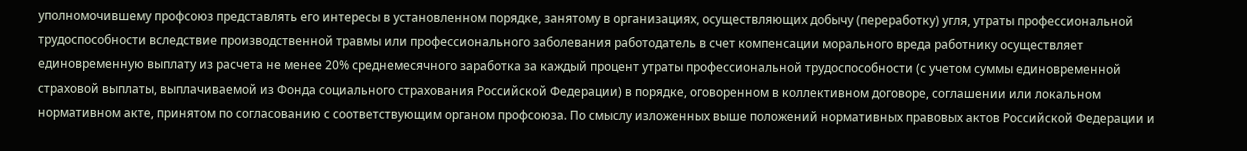уполномочившему профсоюз представлять его интересы в установленном порядке, занятому в организациях, осуществляющих добычу (переработку) угля, утраты профессиональной трудоспособности вследствие производственной травмы или профессионального заболевания работодатель в счет компенсации морального вреда работнику осуществляет единовременную выплату из расчета не менее 20% среднемесячного заработка за каждый процент утраты профессиональной трудоспособности (с учетом суммы единовременной страховой выплаты, выплачиваемой из Фонда социального страхования Российской Федерации) в порядке, оговоренном в коллективном договоре, соглашении или локальном нормативном акте, принятом по согласованию с соответствующим органом профсоюза. По смыслу изложенных выше положений нормативных правовых актов Российской Федерации и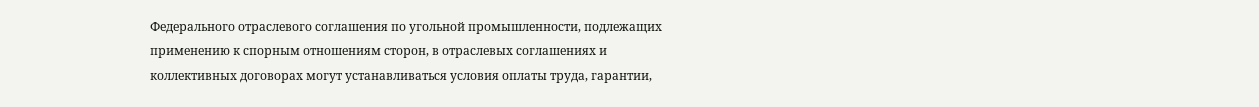Федерального отраслевого соглашения по угольной промышленности, подлежащих применению к спорным отношениям сторон, в отраслевых соглашениях и коллективных договорах могут устанавливаться условия оплаты труда, гарантии,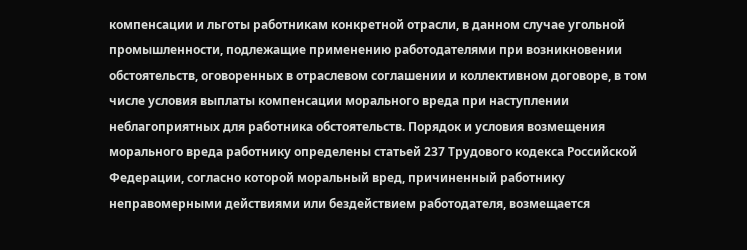компенсации и льготы работникам конкретной отрасли, в данном случае угольной промышленности, подлежащие применению работодателями при возникновении обстоятельств, оговоренных в отраслевом соглашении и коллективном договоре, в том числе условия выплаты компенсации морального вреда при наступлении неблагоприятных для работника обстоятельств. Порядок и условия возмещения морального вреда работнику определены статьей 237 Трудового кодекса Российской Федерации, согласно которой моральный вред, причиненный работнику неправомерными действиями или бездействием работодателя, возмещается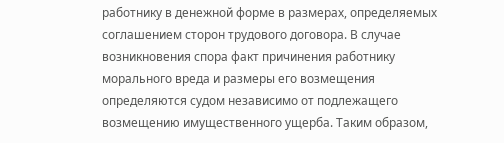работнику в денежной форме в размерах, определяемых соглашением сторон трудового договора. В случае возникновения спора факт причинения работнику морального вреда и размеры его возмещения определяются судом независимо от подлежащего возмещению имущественного ущерба. Таким образом,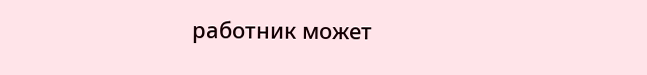работник может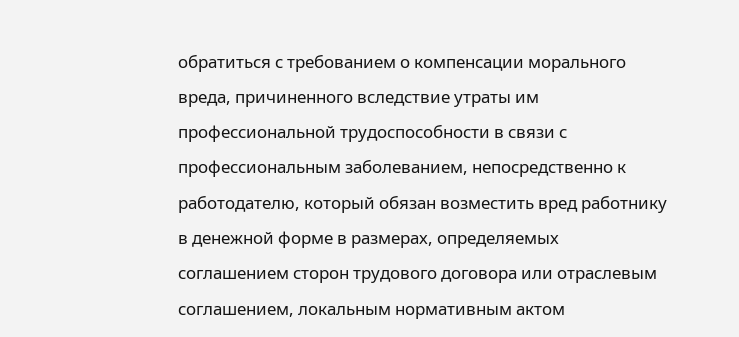обратиться с требованием о компенсации морального вреда, причиненного вследствие утраты им профессиональной трудоспособности в связи с профессиональным заболеванием, непосредственно к работодателю, который обязан возместить вред работнику в денежной форме в размерах, определяемых соглашением сторон трудового договора или отраслевым соглашением, локальным нормативным актом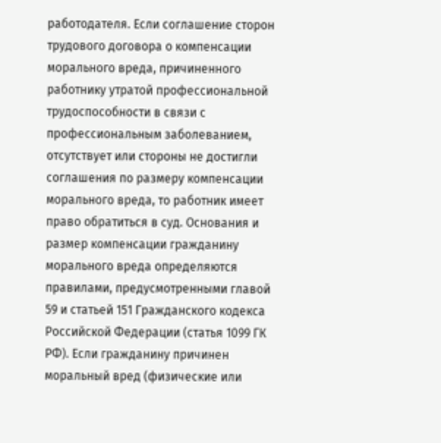работодателя. Если соглашение сторон трудового договора о компенсации морального вреда, причиненного работнику утратой профессиональной трудоспособности в связи с профессиональным заболеванием, отсутствует или стороны не достигли соглашения по размеру компенсации морального вреда, то работник имеет право обратиться в суд. Основания и размер компенсации гражданину морального вреда определяются правилами, предусмотренными главой 59 и статьей 151 Гражданского кодекса Российской Федерации (статья 1099 ГК РФ). Если гражданину причинен моральный вред (физические или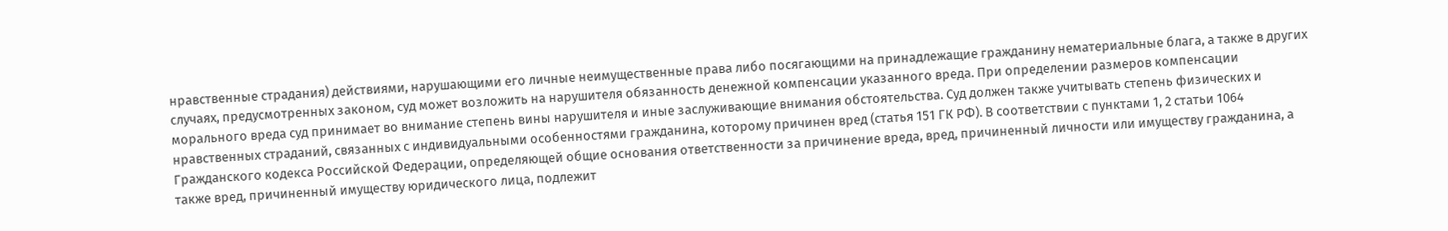нравственные страдания) действиями, нарушающими его личные неимущественные права либо посягающими на принадлежащие гражданину нематериальные блага, а также в других случаях, предусмотренных законом, суд может возложить на нарушителя обязанность денежной компенсации указанного вреда. При определении размеров компенсации морального вреда суд принимает во внимание степень вины нарушителя и иные заслуживающие внимания обстоятельства. Суд должен также учитывать степень физических и нравственных страданий, связанных с индивидуальными особенностями гражданина, которому причинен вред (статья 151 ГК РФ). В соответствии с пунктами 1, 2 статьи 1064 Гражданского кодекса Российской Федерации, определяющей общие основания ответственности за причинение вреда, вред, причиненный личности или имуществу гражданина, а также вред, причиненный имуществу юридического лица, подлежит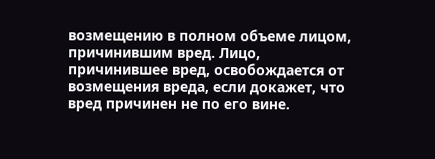возмещению в полном объеме лицом, причинившим вред. Лицо, причинившее вред, освобождается от возмещения вреда, если докажет, что вред причинен не по его вине.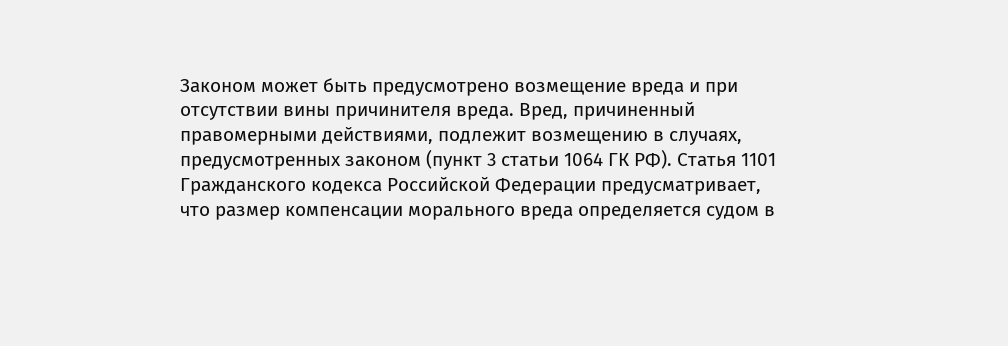Законом может быть предусмотрено возмещение вреда и при отсутствии вины причинителя вреда. Вред, причиненный правомерными действиями, подлежит возмещению в случаях, предусмотренных законом (пункт 3 статьи 1064 ГК РФ). Статья 1101 Гражданского кодекса Российской Федерации предусматривает, что размер компенсации морального вреда определяется судом в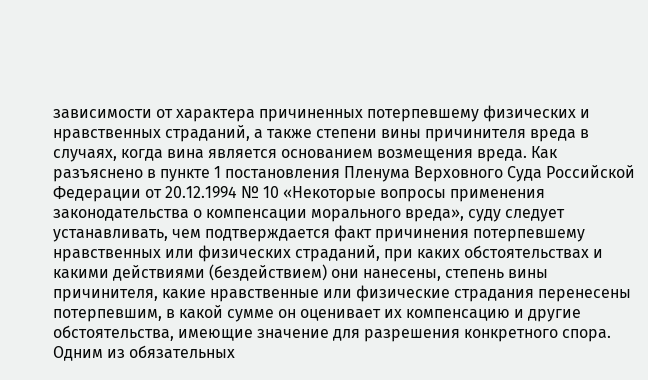зависимости от характера причиненных потерпевшему физических и нравственных страданий, а также степени вины причинителя вреда в случаях, когда вина является основанием возмещения вреда. Как разъяснено в пункте 1 постановления Пленума Верховного Суда Российской Федерации от 20.12.1994 № 10 «Некоторые вопросы применения законодательства о компенсации морального вреда», суду следует устанавливать, чем подтверждается факт причинения потерпевшему нравственных или физических страданий, при каких обстоятельствах и какими действиями (бездействием) они нанесены, степень вины причинителя, какие нравственные или физические страдания перенесены потерпевшим, в какой сумме он оценивает их компенсацию и другие обстоятельства, имеющие значение для разрешения конкретного спора. Одним из обязательных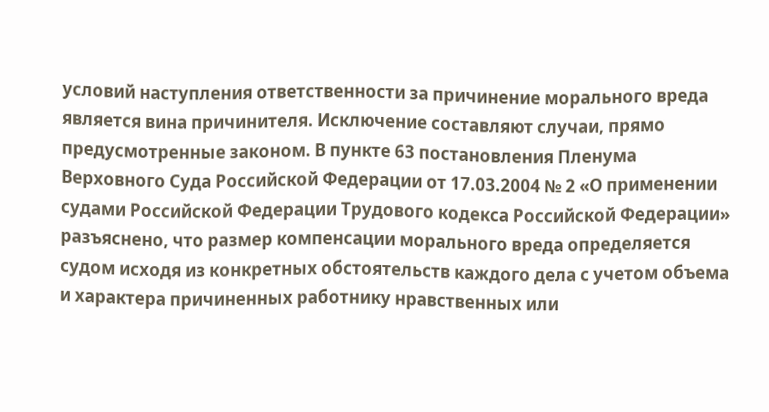условий наступления ответственности за причинение морального вреда является вина причинителя. Исключение составляют случаи, прямо предусмотренные законом. В пункте 63 постановления Пленума Верховного Суда Российской Федерации от 17.03.2004 № 2 «О применении судами Российской Федерации Трудового кодекса Российской Федерации» разъяснено, что размер компенсации морального вреда определяется судом исходя из конкретных обстоятельств каждого дела с учетом объема и характера причиненных работнику нравственных или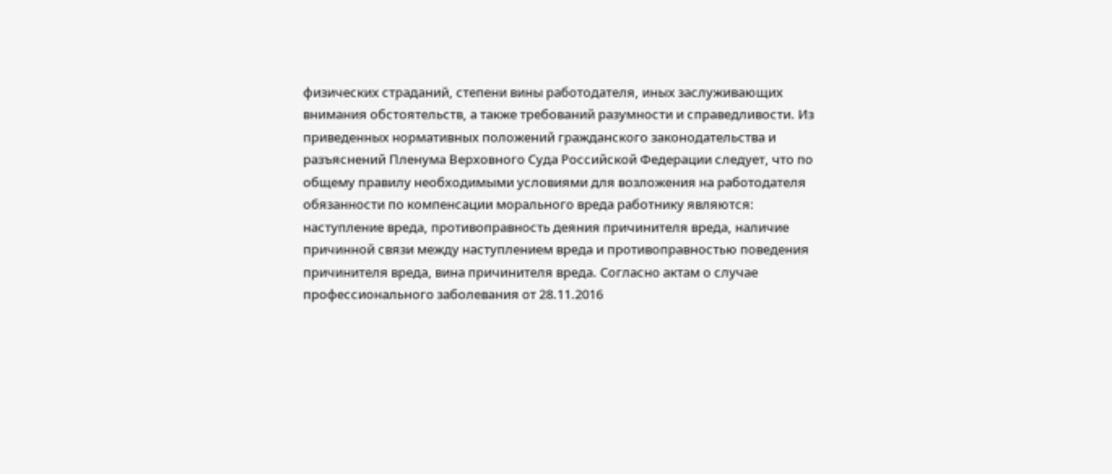физических страданий, степени вины работодателя, иных заслуживающих внимания обстоятельств, а также требований разумности и справедливости. Из приведенных нормативных положений гражданского законодательства и разъяснений Пленума Верховного Суда Российской Федерации следует, что по общему правилу необходимыми условиями для возложения на работодателя обязанности по компенсации морального вреда работнику являются: наступление вреда, противоправность деяния причинителя вреда, наличие причинной связи между наступлением вреда и противоправностью поведения причинителя вреда, вина причинителя вреда. Согласно актам о случае профессионального заболевания от 28.11.2016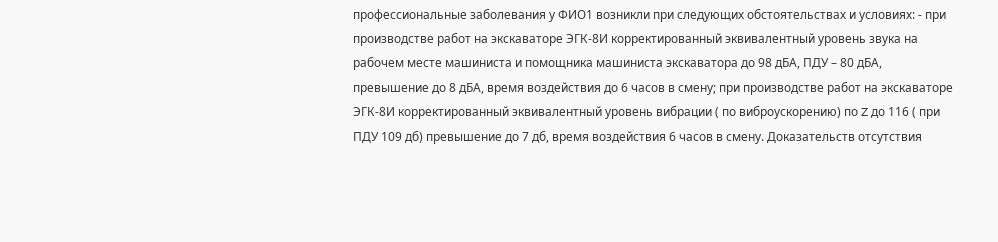профессиональные заболевания у ФИО1 возникли при следующих обстоятельствах и условиях: - при производстве работ на экскаваторе ЭГК-8И корректированный эквивалентный уровень звука на рабочем месте машиниста и помощника машиниста экскаватора до 98 дБА, ПДУ – 80 дБА, превышение до 8 дБА, время воздействия до 6 часов в смену; при производстве работ на экскаваторе ЭГК-8И корректированный эквивалентный уровень вибрации ( по виброускорению) по Z до 116 ( при ПДУ 109 дб) превышение до 7 дб, время воздействия 6 часов в смену. Доказательств отсутствия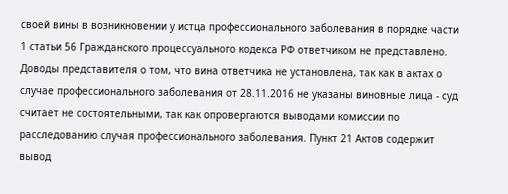своей вины в возникновении у истца профессионального заболевания в порядке части 1 статьи 56 Гражданского процессуального кодекса РФ ответчиком не представлено. Доводы представителя о том, что вина ответчика не установлена, так как в актах о случае профессионального заболевания от 28.11.2016 не указаны виновные лица - суд считает не состоятельными, так как опровергаются выводами комиссии по расследованию случая профессионального заболевания. Пункт 21 Актов содержит вывод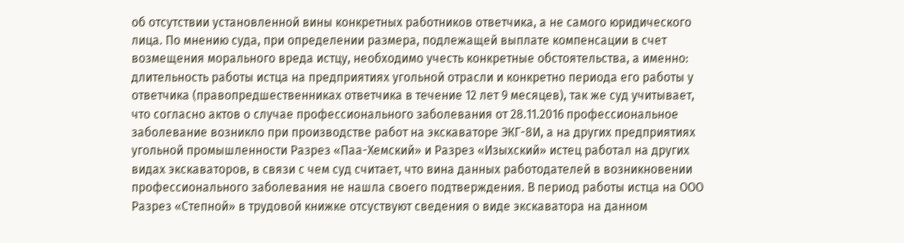об отсутствии установленной вины конкретных работников ответчика, а не самого юридического лица. По мнению суда, при определении размера, подлежащей выплате компенсации в счет возмещения морального вреда истцу, необходимо учесть конкретные обстоятельства, а именно: длительность работы истца на предприятиях угольной отрасли и конкретно периода его работы у ответчика (правопредшественниках ответчика в течение 12 лет 9 месяцев), так же суд учитывает, что согласно актов о случае профессионального заболевания от 28.11.2016 профессиональное заболевание возникло при производстве работ на экскаваторе ЭКГ-8И, а на других предприятиях угольной промышленности Разрез «Паа-Хемский» и Разрез «Изыхский» истец работал на других видах экскаваторов, в связи с чем суд считает, что вина данных работодателей в возникновении профессионального заболевания не нашла своего подтверждения. В период работы истца на ООО Разрез «Степной» в трудовой книжке отсуствуют сведения о виде экскаватора на данном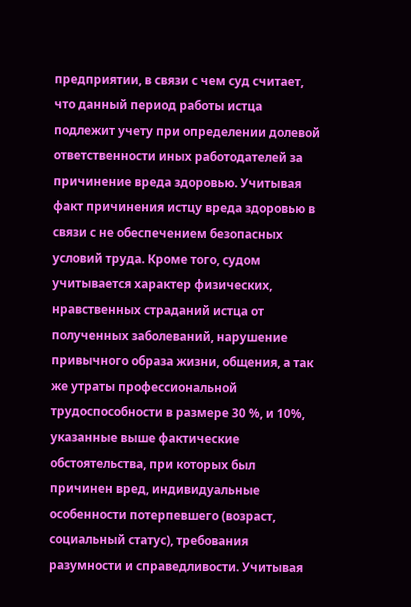предприятии, в связи с чем суд считает, что данный период работы истца подлежит учету при определении долевой ответственности иных работодателей за причинение вреда здоровью. Учитывая факт причинения истцу вреда здоровью в связи с не обеспечением безопасных условий труда. Кроме того, судом учитывается характер физических, нравственных страданий истца от полученных заболеваний, нарушение привычного образа жизни, общения, а так же утраты профессиональной трудоспособности в размере 30 %, и 10%, указанные выше фактические обстоятельства, при которых был причинен вред, индивидуальные особенности потерпевшего (возраст, социальный статус), требования разумности и справедливости. Учитывая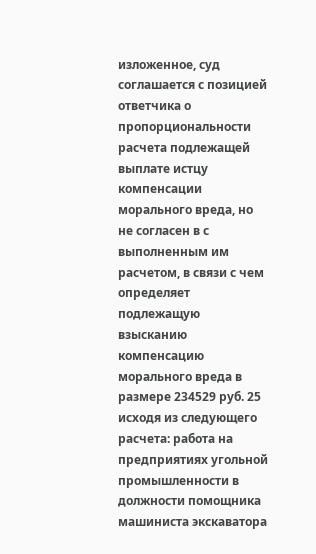изложенное, суд соглашается с позицией ответчика о пропорциональности расчета подлежащей выплате истцу компенсации морального вреда, но не согласен в с выполненным им расчетом, в связи с чем определяет подлежащую взысканию компенсацию морального вреда в размере 234529 руб. 25 исходя из следующего расчета: работа на предприятиях угольной промышленности в должности помощника машиниста экскаватора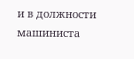и в должности машиниста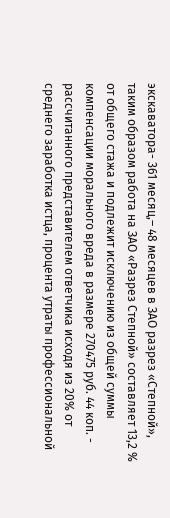экскаватора- 361 месяц,– 48 месяцев в ЗАО разрез «Степной», таким образом работа на ЗАО «Разрез Степной» составляет 13,2 % от общего стажа и подлежит исключению из общей суммы компенсации морального вреда в размере 270475 руб. 44 коп. - рассчитанного представителем ответчика исходя из 20% от среднего заработка истца, процента утраты профессиональной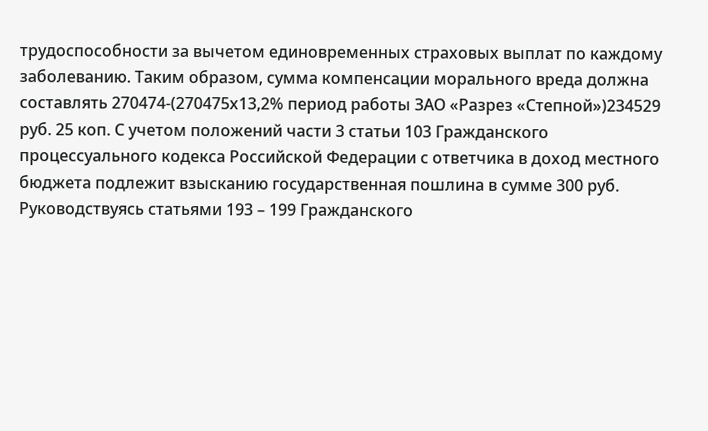трудоспособности за вычетом единовременных страховых выплат по каждому заболеванию. Таким образом, сумма компенсации морального вреда должна составлять 270474-(270475х13,2% период работы ЗАО «Разрез «Степной»)234529 руб. 25 коп. С учетом положений части 3 статьи 103 Гражданского процессуального кодекса Российской Федерации с ответчика в доход местного бюджета подлежит взысканию государственная пошлина в сумме 300 руб. Руководствуясь статьями 193 – 199 Гражданского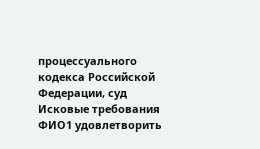процессуального кодекса Российской Федерации, суд Исковые требования ФИО1 удовлетворить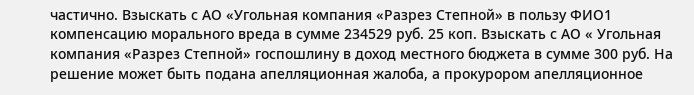частично. Взыскать с АО «Угольная компания «Разрез Степной» в пользу ФИО1 компенсацию морального вреда в сумме 234529 руб. 25 коп. Взыскать с АО « Угольная компания «Разрез Степной» госпошлину в доход местного бюджета в сумме 300 руб. На решение может быть подана апелляционная жалоба, а прокурором апелляционное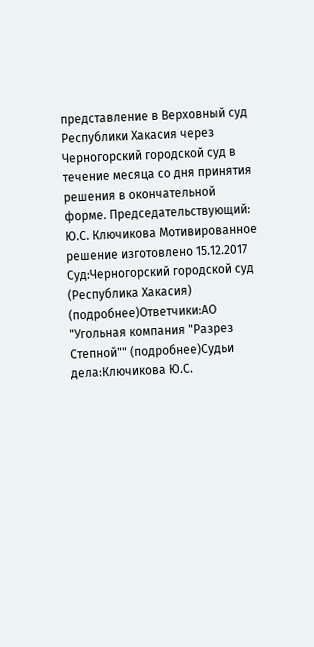представление в Верховный суд Республики Хакасия через Черногорский городской суд в течение месяца со дня принятия решения в окончательной форме. Председательствующий: Ю.С. Ключикова Мотивированное решение изготовлено 15.12.2017 Суд:Черногорский городской суд (Республика Хакасия) (подробнее)Ответчики:АО "Угольная компания "Разрез Степной"" (подробнее)Судьи дела:Ключикова Ю.С.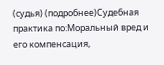(судья) (подробнее)Судебная практика по:Моральный вред и его компенсация,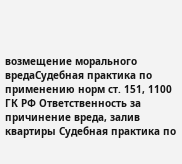возмещение морального вредаСудебная практика по применению норм ст. 151, 1100 ГК РФ Ответственность за причинение вреда, залив квартиры Судебная практика по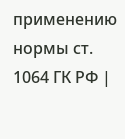применению нормы ст. 1064 ГК РФ |